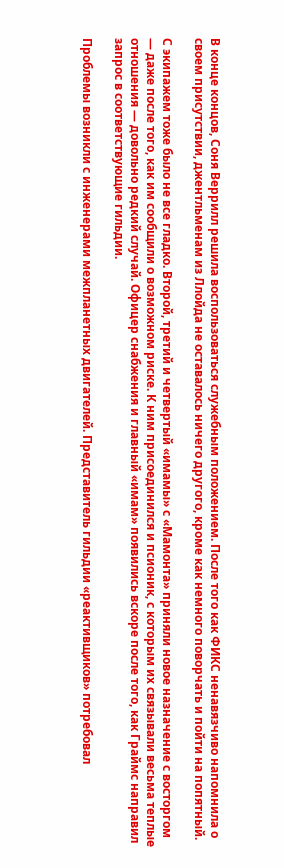В конце концов, Соня Веррилл решила воспользоваться служебным положением. После того как ФИКС ненавязчиво напомнила о своем присутствии, джентльменам из Ллойда не оставалось ничего другого, кроме как немного поворчать и пойти на попятный.

С экипажем тоже было не все гладко. Второй, третий и четвертый «имамы» с «Мамонта» приняли новое назначение с восторгом — даже после того, как им сообщили о возможном риске. К ним присоединился и псионик, с которым их связывали весьма теплые отношения — довольно редкий случай. Офицер снабжения и главный «имам» появились вскоре после того, как Граймс направил запрос в соответствующие гильдии.

Проблемы возникли с инженерами межпланетных двигателей. Представитель гильдии «реактивщиков» потребовал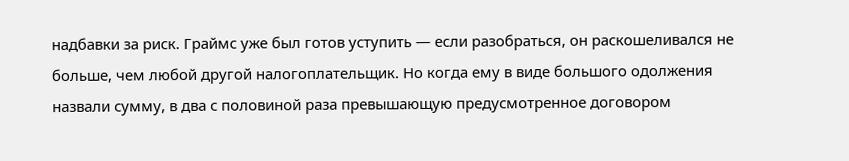надбавки за риск. Граймс уже был готов уступить — если разобраться, он раскошеливался не больше, чем любой другой налогоплательщик. Но когда ему в виде большого одолжения назвали сумму, в два с половиной раза превышающую предусмотренное договором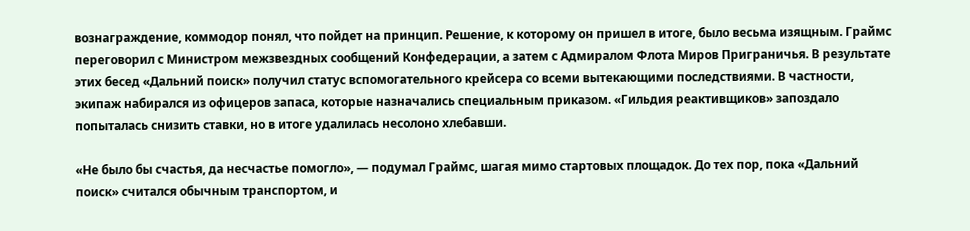вознаграждение, коммодор понял, что пойдет на принцип. Решение, к которому он пришел в итоге, было весьма изящным. Граймс переговорил с Министром межзвездных сообщений Конфедерации, а затем с Адмиралом Флота Миров Приграничья. В результате этих бесед «Дальний поиск» получил статус вспомогательного крейсера со всеми вытекающими последствиями. В частности, экипаж набирался из офицеров запаса, которые назначались специальным приказом. «Гильдия реактивщиков» запоздало попыталась снизить ставки, но в итоге удалилась несолоно хлебавши.

«Не было бы счастья, да несчастье помогло», — подумал Граймс, шагая мимо стартовых площадок. До тех пор, пока «Дальний поиск» считался обычным транспортом, и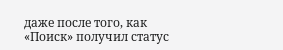даже после того, как «Поиск» получил статус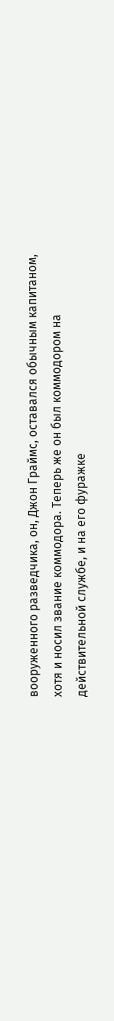вооруженного разведчика, он, Джон Граймс, оставался обычным капитаном, хотя и носил звание коммодора. Теперь же он был коммодором на действительной службе, и на его фуражке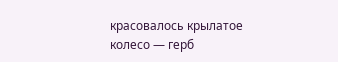красовалось крылатое колесо — герб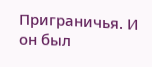Приграничья. И он был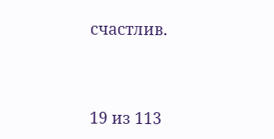счастлив.



19 из 113